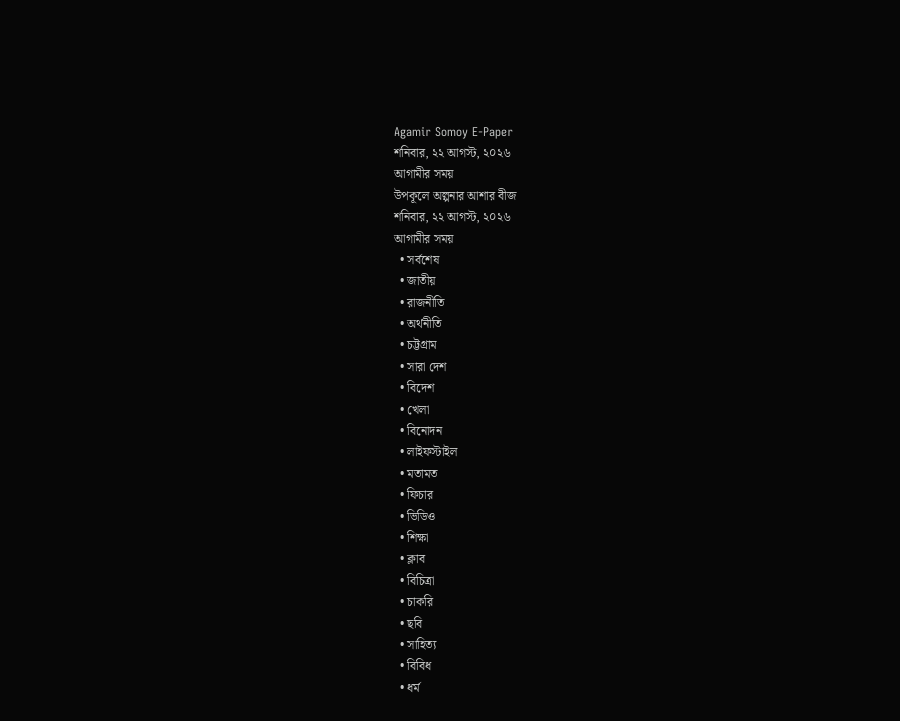Agamir Somoy E-Paper
শনিবার, ২২ আগস্ট, ২০২৬
আগামীর সময়
উপকূলে অল্পনার আশার বীজ
শনিবার, ২২ আগস্ট, ২০২৬
আগামীর সময়
  • সর্বশেষ
  • জাতীয়
  • রাজনীতি
  • অর্থনীতি
  • চট্টগ্রাম
  • সারা দেশ
  • বিদেশ
  • খেলা
  • বিনোদন
  • লাইফস্টাইল
  • মতামত
  • ফিচার
  • ভিডিও
  • শিক্ষা
  • ক্লাব
  • বিচিত্রা
  • চাকরি
  • ছবি
  • সাহিত্য
  • বিবিধ
  • ধর্ম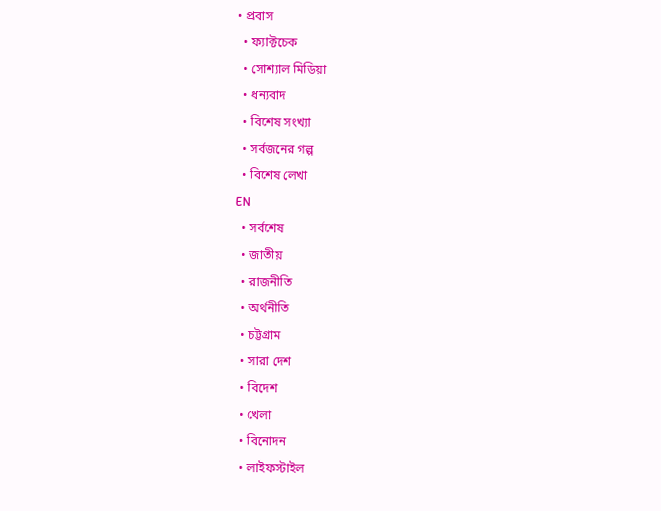• প্রবাস
  • ফ্যাক্টচেক
  • সোশ্যাল মিডিয়া
  • ধন্যবাদ
  • বিশেষ সংখ্যা
  • সর্বজনের গল্প
  • বিশেষ লেখা
EN
  • সর্বশেষ
  • জাতীয়
  • রাজনীতি
  • অর্থনীতি
  • চট্টগ্রাম
  • সারা দেশ
  • বিদেশ
  • খেলা
  • বিনোদন
  • লাইফস্টাইল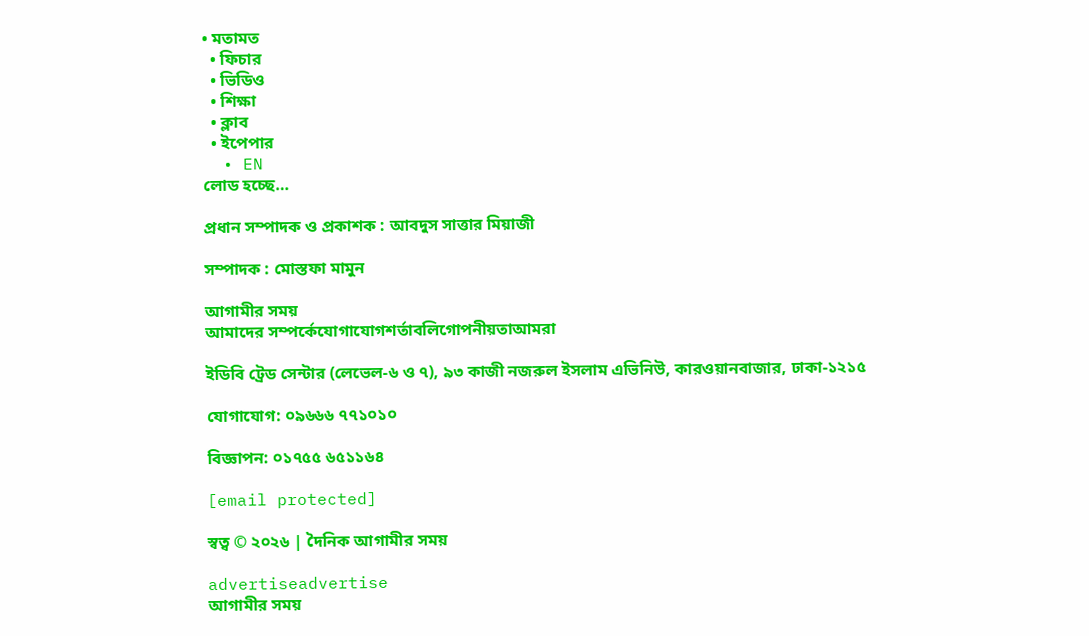• মতামত
  • ফিচার
  • ভিডিও
  • শিক্ষা
  • ক্লাব
  • ইপেপার
  • EN
লোড হচ্ছে…

প্রধান সম্পাদক ও প্রকাশক : আবদুস সাত্তার মিয়াজী

সম্পাদক : মোস্তফা মামুন

আগামীর সময়
আমাদের সম্পর্কেযোগাযোগশর্তাবলিগোপনীয়তাআমরা

ইডিবি ট্রেড সেন্টার (লেভেল-৬ ও ৭), ৯৩ কাজী নজরুল ইসলাম এভিনিউ, কারওয়ানবাজার, ঢাকা-১২১৫

যোগাযোগ: ০৯৬৬৬ ৭৭১০১০

বিজ্ঞাপন: ০১৭৫৫ ৬৫১১৬৪

[email protected]

স্বত্ব © ২০২৬ | দৈনিক আগামীর সময়

advertiseadvertise
আগামীর সময়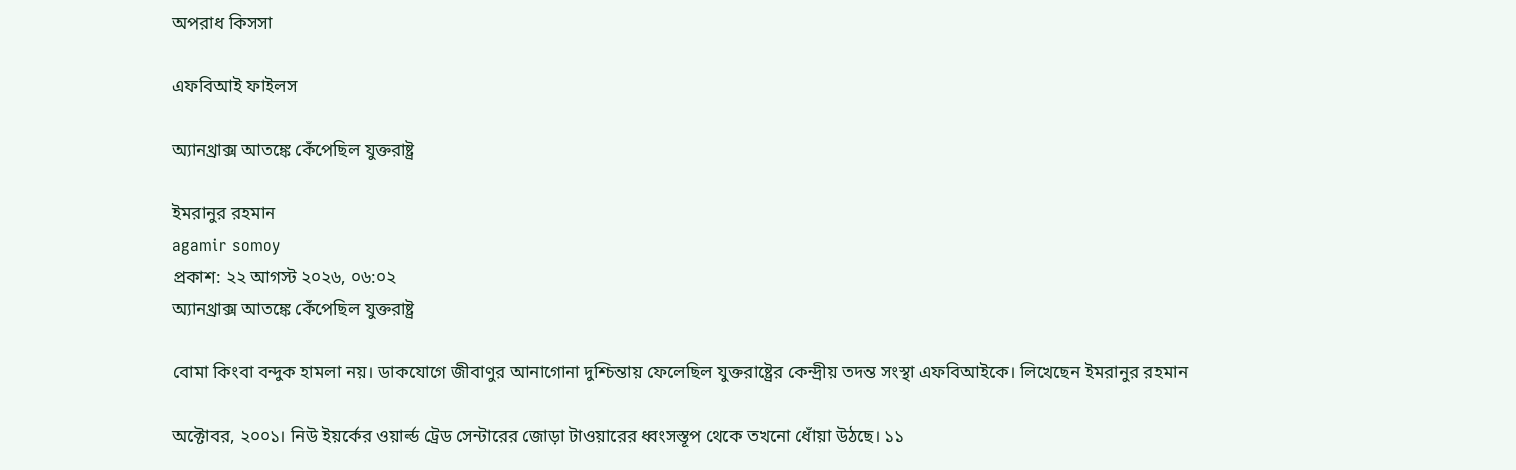অপরাধ কিসসা

এফবিআই ফাইলস

অ্যানথ্রাক্স আতঙ্কে কেঁপেছিল যুক্তরাষ্ট্র

ইমরানুর রহমান
agamir somoy
প্রকাশ: ২২ আগস্ট ২০২৬, ০৬:০২
অ্যানথ্রাক্স আতঙ্কে কেঁপেছিল যুক্তরাষ্ট্র

বোমা কিংবা বন্দুক হামলা নয়। ডাকযোগে জীবাণুর আনাগোনা দুশ্চিন্তায় ফেলেছিল যুক্তরাষ্ট্রের কেন্দ্রীয় তদন্ত সংস্থা এফবিআইকে। লিখেছেন ইমরানুর রহমান

অক্টোবর, ২০০১। নিউ ইয়র্কের ওয়ার্ল্ড ট্রেড সেন্টারের জোড়া টাওয়ারের ধ্বংসস্তূপ থেকে তখনো ধোঁয়া উঠছে। ১১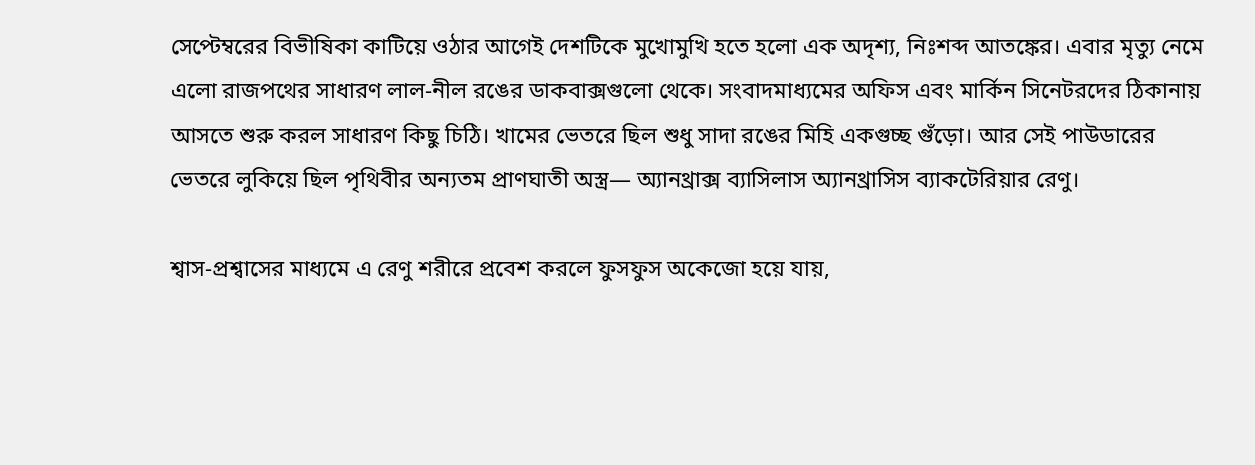সেপ্টেম্বরের বিভীষিকা কাটিয়ে ওঠার আগেই দেশটিকে মুখোমুখি হতে হলো এক অদৃশ্য, নিঃশব্দ আতঙ্কের। এবার মৃত্যু নেমে এলো রাজপথের সাধারণ লাল-নীল রঙের ডাকবাক্সগুলো থেকে। সংবাদমাধ্যমের অফিস এবং মার্কিন সিনেটরদের ঠিকানায় আসতে শুরু করল সাধারণ কিছু চিঠি। খামের ভেতরে ছিল শুধু সাদা রঙের মিহি একগুচ্ছ গুঁড়ো। আর সেই পাউডারের ভেতরে লুকিয়ে ছিল পৃথিবীর অন্যতম প্রাণঘাতী অস্ত্র— অ্যানথ্রাক্স ব্যাসিলাস অ্যানথ্রাসিস ব্যাকটেরিয়ার রেণু।

শ্বাস-প্রশ্বাসের মাধ্যমে এ রেণু শরীরে প্রবেশ করলে ফুসফুস অকেজো হয়ে যায়,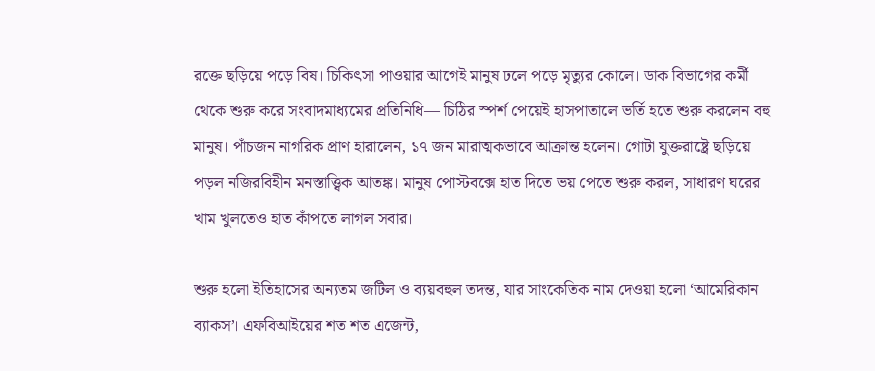রক্তে ছড়িয়ে পড়ে বিষ। চিকিৎসা পাওয়ার আগেই মানুষ ঢলে পড়ে মৃত্যুর কোলে। ডাক বিভাগের কর্মী থেকে শুরু করে সংবাদমাধ্যমের প্রতিনিধি— চিঠির স্পর্শ পেয়েই হাসপাতালে ভর্তি হতে শুরু করলেন বহু মানুষ। পাঁচজন নাগরিক প্রাণ হারালেন, ১৭ জন মারাত্মকভাবে আক্রান্ত হলেন। গোটা যুক্তরাষ্ট্রে ছড়িয়ে পড়ল নজিরবিহীন মনস্তাত্ত্বিক আতঙ্ক। মানুষ পোস্টবক্সে হাত দিতে ভয় পেতে শুরু করল, সাধারণ ঘরের খাম খুলতেও হাত কাঁপতে লাগল সবার।

শুরু হলো ইতিহাসের অন্যতম জটিল ও ব্যয়বহুল তদন্ত, যার সাংকেতিক নাম দেওয়া হলো ‘আমেরিকান ব্যাকস’। এফবিআইয়ের শত শত এজেন্ট,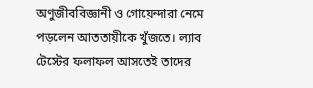অণুজীববিজ্ঞানী ও গোয়েন্দারা নেমে পড়লেন আততায়ীকে খুঁজতে। ল্যাব টেস্টের ফলাফল আসতেই তাদের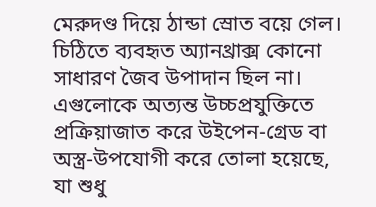মেরুদণ্ড দিয়ে ঠান্ডা স্রোত বয়ে গেল। চিঠিতে ব্যবহৃত অ্যানথ্রাক্স কোনো সাধারণ জৈব উপাদান ছিল না। এগুলোকে অত্যন্ত উচ্চপ্রযুক্তিতে প্রক্রিয়াজাত করে উইপেন-গ্রেড বা অস্ত্র-উপযোগী করে তোলা হয়েছে, যা শুধু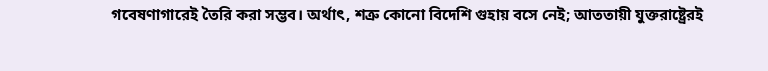গবেষণাগারেই তৈরি করা সম্ভব। অর্থাৎ, শত্রু কোনো বিদেশি গুহায় বসে নেই; আততায়ী যুক্তরাষ্ট্রেরই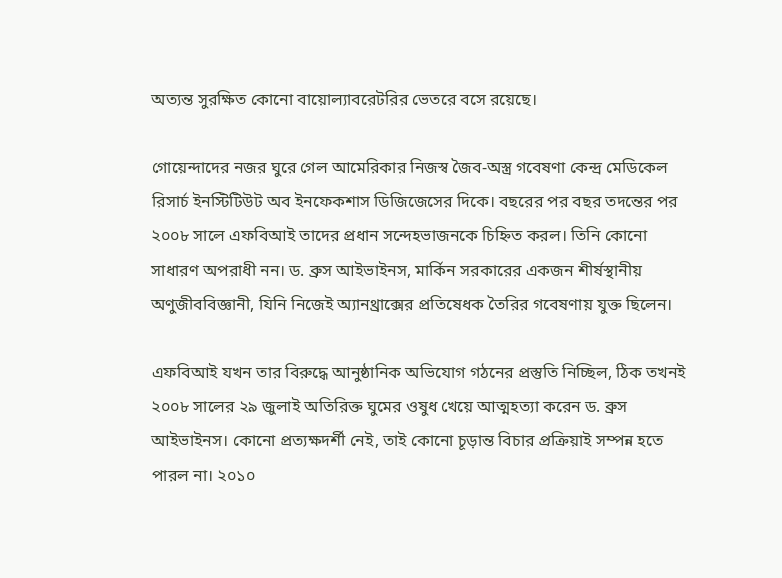অত্যন্ত সুরক্ষিত কোনো বায়োল্যাবরেটরির ভেতরে বসে রয়েছে।

গোয়েন্দাদের নজর ঘুরে গেল আমেরিকার নিজস্ব জৈব-অস্ত্র গবেষণা কেন্দ্র মেডিকেল রিসার্চ ইনস্টিটিউট অব ইনফেকশাস ডিজিজেসের দিকে। বছরের পর বছর তদন্তের পর ২০০৮ সালে এফবিআই তাদের প্রধান সন্দেহভাজনকে চিহ্নিত করল। তিনি কোনো সাধারণ অপরাধী নন। ড. ব্রুস আইভাইনস, মার্কিন সরকারের একজন শীর্ষস্থানীয় অণুজীববিজ্ঞানী, যিনি নিজেই অ্যানথ্রাক্সের প্রতিষেধক তৈরির গবেষণায় যুক্ত ছিলেন।

এফবিআই যখন তার বিরুদ্ধে আনুষ্ঠানিক অভিযোগ গঠনের প্রস্তুতি নিচ্ছিল, ঠিক তখনই ২০০৮ সালের ২৯ জুলাই অতিরিক্ত ঘুমের ওষুধ খেয়ে আত্মহত্যা করেন ড. ব্রুস আইভাইনস। কোনো প্রত্যক্ষদর্শী নেই, তাই কোনো চূড়ান্ত বিচার প্রক্রিয়াই সম্পন্ন হতে পারল না। ২০১০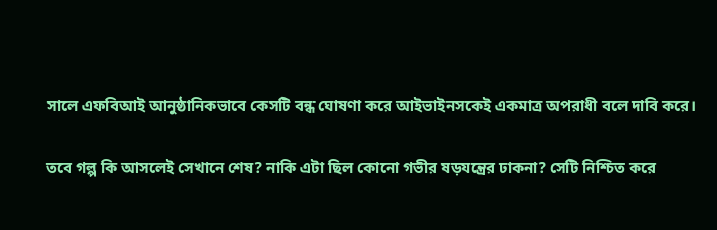সালে এফবিআই আনুষ্ঠানিকভাবে কেসটি বন্ধ ঘোষণা করে আইভাইনসকেই একমাত্র অপরাধী বলে দাবি করে।

তবে গল্প কি আসলেই সেখানে শেষ? নাকি এটা ছিল কোনো গভীর ষড়যন্ত্রের ঢাকনা? সেটি নিশ্চিত করে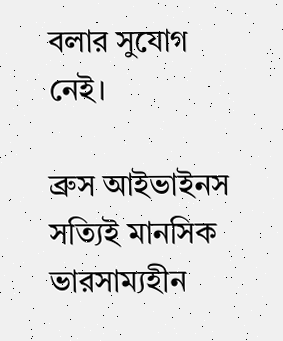বলার সুযোগ নেই।

ব্রুস আইভাইনস সত্যিই মানসিক ভারসাম্যহীন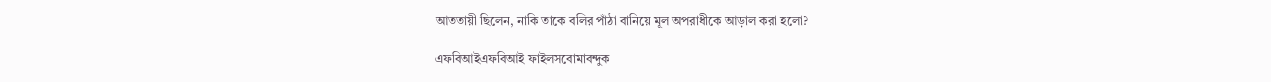আততায়ী ছিলেন, নাকি তাকে বলির পাঁঠা বানিয়ে মূল অপরাধীকে আড়াল করা হলো?

এফবিআইএফবিআই ফাইলসবোমাবন্দুক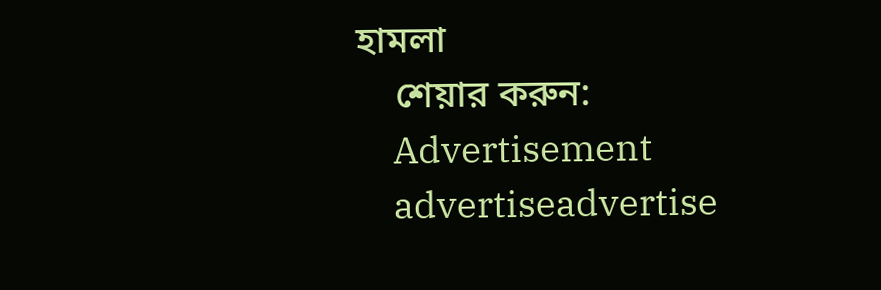হামলা
    শেয়ার করুন:
    Advertisement
    advertiseadvertise